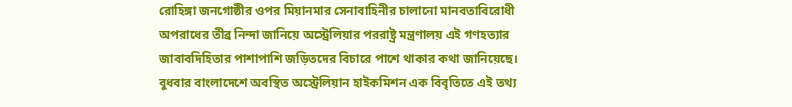রোহিঙ্গা জনগোষ্ঠীর ওপর মিয়ানমার সেনাবাহিনীর চালানো মানবতাবিরোধী অপরাধের তীব্র নিন্দা জানিয়ে অস্ট্রেলিয়ার পররাষ্ট্র মন্ত্রণালয় এই গণহত্যার জাবাবদিহিতার পাশাপাশি জড়িতদের বিচারে পাশে থাকার কথা জানিয়েছে।
বুধবার বাংলাদেশে অবস্থিত অস্ট্রেলিয়ান হাইকমিশন এক বিবৃতিতে এই তথ্য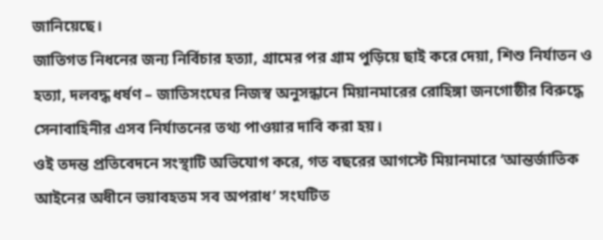জানিয়েছে।
জাতিগত নিধনের জন্য নির্বিচার হত্যা, গ্রামের পর গ্রাম পুড়িয়ে ছাই করে দেয়া, শিশু নির্যাতন ও হত্যা, দলবদ্ধ ধর্ষণ – জাতিসংঘের নিজস্ব অনুসন্ধানে মিয়ানমারের রোহিঙ্গা জনগোষ্ঠীর বিরুদ্ধে সেনাবাহিনীর এসব নির্যাতনের তথ্য পাওয়ার দাবি করা হয়।
ওই তদন্ত প্রতিবেদনে সংস্থাটি অভিযোগ করে, গত বছরের আগস্টে মিয়ানমারে ‘আন্তর্জাতিক আইনের অধীনে ভয়াবহতম সব অপরাধ’ সংঘটিত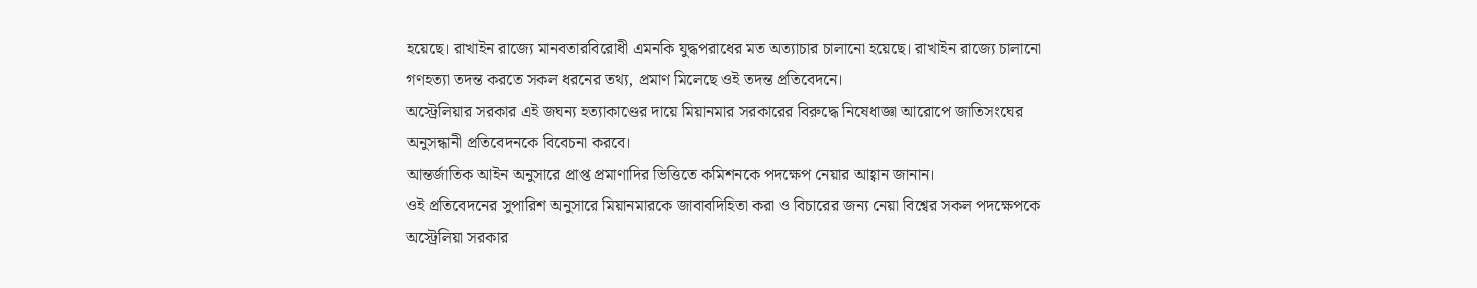হয়েছে। রাখাইন রাজ্যে মানবতারবিরোধী এমনকি যুদ্ধপরাধের মত অত্যাচার চালানো হয়েছে। রাখাইন রাজ্যে চালানো গণহত্যা তদন্ত করতে সকল ধরনের তথ্য, প্রমাণ মিলেছে ওই তদন্ত প্রতিবেদনে।
অস্ট্রেলিয়ার সরকার এই জঘন্য হত্যাকাণ্ডের দায়ে মিয়ানমার সরকারের বিরুদ্ধে নিষেধাজ্ঞা আরোপে জাতিসংঘের অনুসন্ধানী প্রতিবেদনকে বিবেচনা করবে।
আন্তর্জাতিক আইন অনুসারে প্রাপ্ত প্রমাণাদির ভিত্তিতে কমিশনকে পদক্ষেপ নেয়ার আহ্বান জানান।
ওই প্রতিবেদনের সুপারিশ অনুসারে মিয়ানমারকে জাবাবদিহিতা করা ও বিচারের জন্য নেয়া বিশ্বের সকল পদক্ষেপকে অস্ট্রেলিয়া সরকার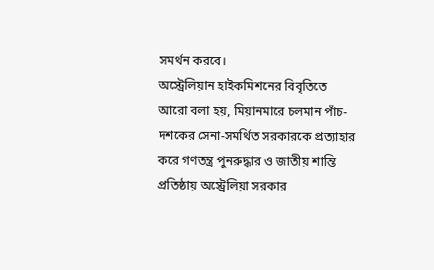সমর্থন করবে।
অস্ট্রেলিয়ান হাইকমিশনের বিবৃতিতে আরো বলা হয়, মিয়ানমারে চলমান পাঁচ-দশকের সেনা-সমর্থিত সরকারকে প্রত্যাহার করে গণতন্ত্র পুনরুদ্ধার ও জাতীয় শান্তি প্রতিষ্ঠায় অস্ট্রেলিয়া সরকার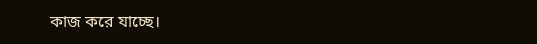কাজ করে যাচ্ছে।